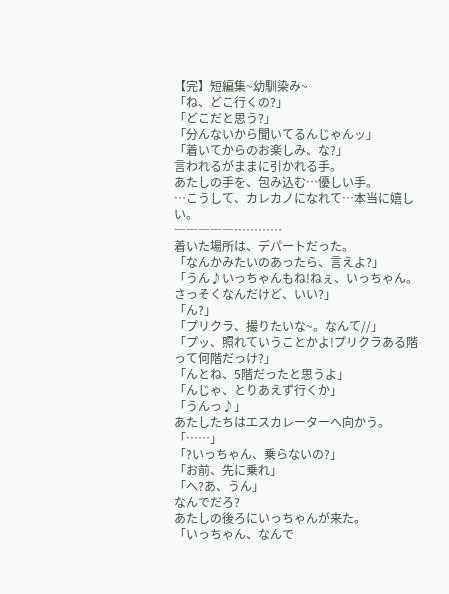【完】短編集~幼馴染み~
「ね、どこ行くの?」
「どこだと思う?」
「分んないから聞いてるんじゃんッ」
「着いてからのお楽しみ、な?」
言われるがままに引かれる手。
あたしの手を、包み込む…優しい手。
…こうして、カレカノになれて…本当に嬉しい。
―――――…………
着いた場所は、デパートだった。
「なんかみたいのあったら、言えよ?」
「うん♪いっちゃんもね!ねぇ、いっちゃん。さっそくなんだけど、いい?」
「ん?」
「プリクラ、撮りたいな~。なんて//」
「プッ、照れていうことかよ!プリクラある階って何階だっけ?」
「んとね、5階だったと思うよ」
「んじゃ、とりあえず行くか」
「うんっ♪」
あたしたちはエスカレーターへ向かう。
「……」
「?いっちゃん、乗らないの?」
「お前、先に乗れ」
「へ?あ、うん」
なんでだろ?
あたしの後ろにいっちゃんが来た。
「いっちゃん、なんで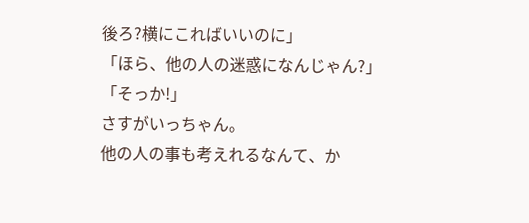後ろ?横にこればいいのに」
「ほら、他の人の迷惑になんじゃん?」
「そっか!」
さすがいっちゃん。
他の人の事も考えれるなんて、か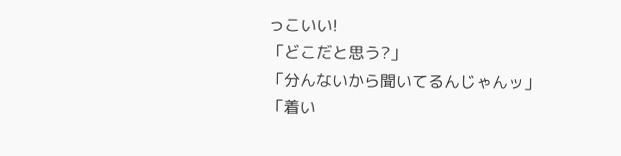っこいい!
「どこだと思う?」
「分んないから聞いてるんじゃんッ」
「着い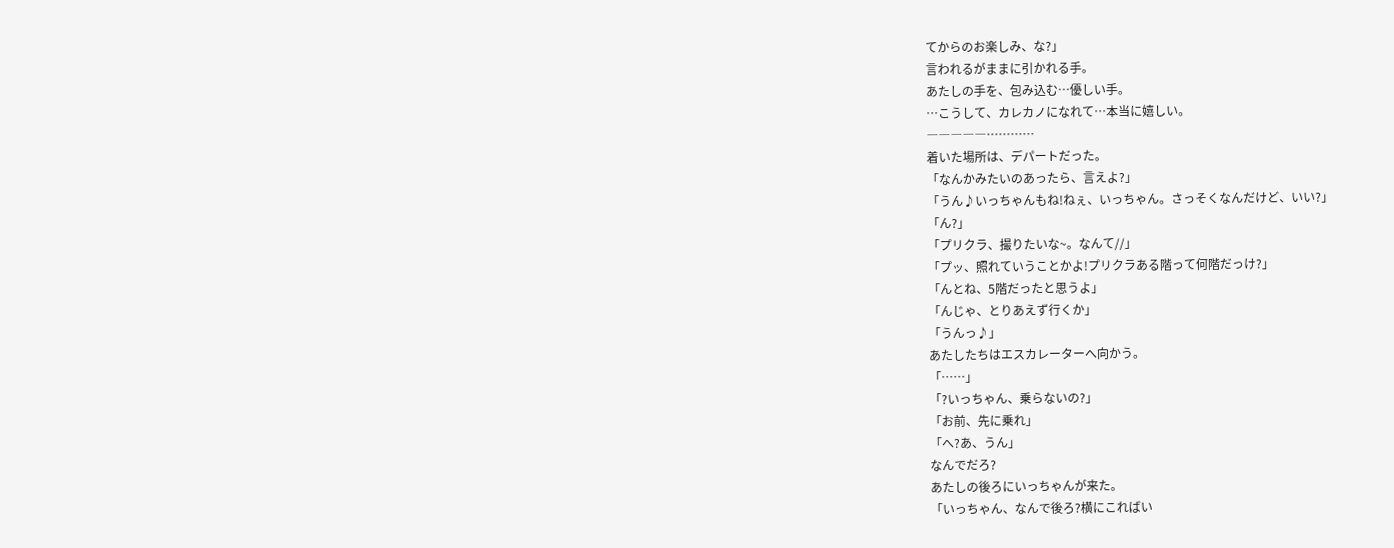てからのお楽しみ、な?」
言われるがままに引かれる手。
あたしの手を、包み込む…優しい手。
…こうして、カレカノになれて…本当に嬉しい。
―――――…………
着いた場所は、デパートだった。
「なんかみたいのあったら、言えよ?」
「うん♪いっちゃんもね!ねぇ、いっちゃん。さっそくなんだけど、いい?」
「ん?」
「プリクラ、撮りたいな~。なんて//」
「プッ、照れていうことかよ!プリクラある階って何階だっけ?」
「んとね、5階だったと思うよ」
「んじゃ、とりあえず行くか」
「うんっ♪」
あたしたちはエスカレーターへ向かう。
「……」
「?いっちゃん、乗らないの?」
「お前、先に乗れ」
「へ?あ、うん」
なんでだろ?
あたしの後ろにいっちゃんが来た。
「いっちゃん、なんで後ろ?横にこればい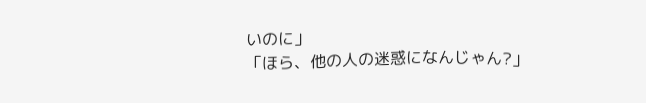いのに」
「ほら、他の人の迷惑になんじゃん?」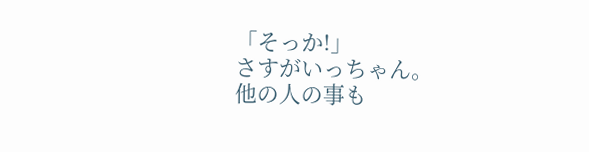「そっか!」
さすがいっちゃん。
他の人の事も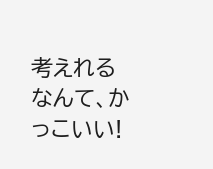考えれるなんて、かっこいい!